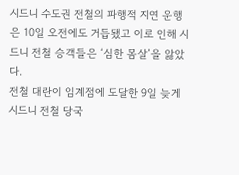시드니 수도권 전철의 파행적 지연 운행은 10일 오전에도 거듭됐고 이로 인해 시드니 전철 승객들은 ‘심한 몸살’을 앓았다.
전철 대란이 임계점에 도달한 9일 늦게 시드니 전철 당국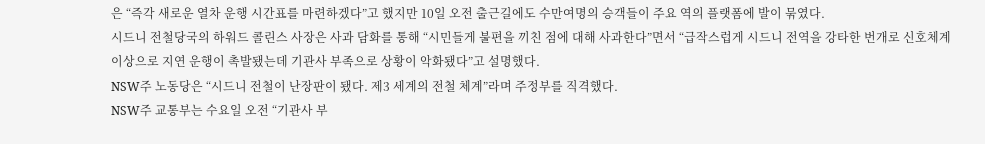은 “즉각 새로운 열차 운행 시간표를 마련하겠다”고 했지만 10일 오전 출근길에도 수만여명의 승객들이 주요 역의 플랫폼에 발이 묶였다.
시드니 전철당국의 하워드 콜린스 사장은 사과 담화를 통해 “시민들게 불편을 끼친 점에 대해 사과한다”면서 “급작스럽게 시드니 전역을 강타한 번개로 신호체계 이상으로 지연 운행이 촉발됐는데 기관사 부족으로 상황이 악화됐다”고 설명했다.
NSW주 노동당은 “시드니 전철이 난장판이 됐다. 제3 세계의 전철 체계”라며 주정부를 직격했다.
NSW주 교통부는 수요일 오전 “기관사 부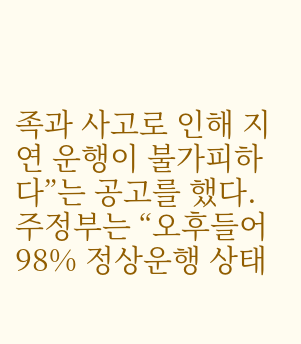족과 사고로 인해 지연 운행이 불가피하다”는 공고를 했다.
주정부는 “오후들어 98% 정상운행 상태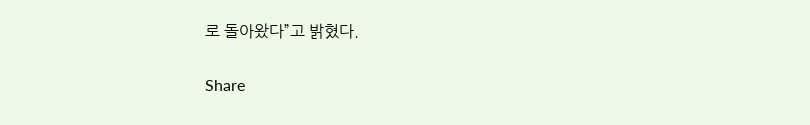로 돌아왔다”고 밝혔다.

Share